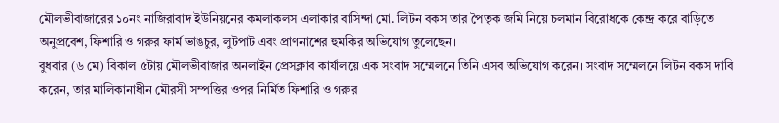মৌলভীবাজারের ১০নং নাজিরাবাদ ইউনিয়নের কমলাকলস এলাকার বাসিন্দা মো. লিটন বকস তার পৈতৃক জমি নিয়ে চলমান বিরোধকে কেন্দ্র করে বাড়িতে অনুপ্রবেশ, ফিশারি ও গরুর ফার্ম ভাঙচুর, লুটপাট এবং প্রাণনাশের হুমকির অভিযোগ তুলেছেন।
বুধবার (৬ মে) বিকাল ৫টায় মৌলভীবাজার অনলাইন প্রেসক্লাব কার্যালয়ে এক সংবাদ সম্মেলনে তিনি এসব অভিযোগ করেন। সংবাদ সম্মেলনে লিটন বকস দাবি করেন, তার মালিকানাধীন মৌরসী সম্পত্তির ওপর নির্মিত ফিশারি ও গরুর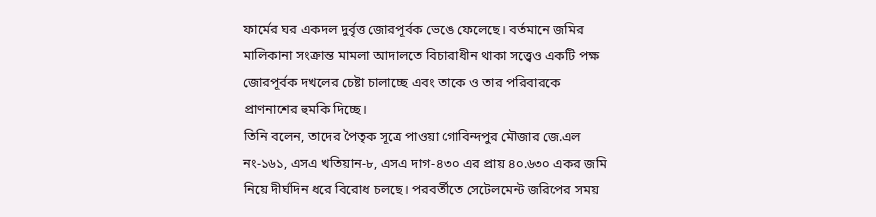ফার্মের ঘর একদল দুর্বৃত্ত জোরপূর্বক ভেঙে ফেলেছে। বর্তমানে জমির মালিকানা সংক্রান্ত মামলা আদালতে বিচারাধীন থাকা সত্ত্বেও একটি পক্ষ জোরপূর্বক দখলের চেষ্টা চালাচ্ছে এবং তাকে ও তার পরিবারকে প্রাণনাশের হুমকি দিচ্ছে।
তিনি বলেন, তাদের পৈতৃক সূত্রে পাওয়া গোবিন্দপুর মৌজার জে.এল নং-১৬১, এসএ খতিয়ান-৮, এসএ দাগ-৪৩০ এর প্রায় ৪০.৬৩০ একর জমি নিয়ে দীর্ঘদিন ধরে বিরোধ চলছে। পরবর্তীতে সেটেলমেন্ট জরিপের সময়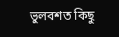ভুলবশত কিছু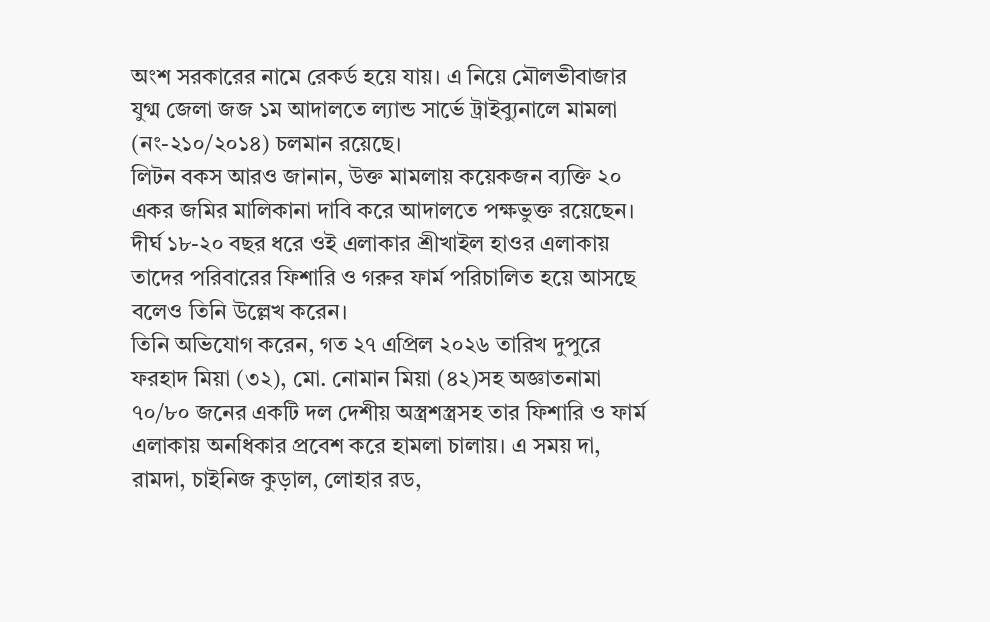অংশ সরকারের নামে রেকর্ড হয়ে যায়। এ নিয়ে মৌলভীবাজার যুগ্ম জেলা জজ ১ম আদালতে ল্যান্ড সার্ভে ট্রাইব্যুনালে মামলা (নং-২১০/২০১৪) চলমান রয়েছে।
লিটন বকস আরও জানান, উক্ত মামলায় কয়েকজন ব্যক্তি ২০ একর জমির মালিকানা দাবি করে আদালতে পক্ষভুক্ত রয়েছেন। দীর্ঘ ১৮-২০ বছর ধরে ওই এলাকার শ্রীখাইল হাওর এলাকায় তাদের পরিবারের ফিশারি ও গরুর ফার্ম পরিচালিত হয়ে আসছে বলেও তিনি উল্লেখ করেন।
তিনি অভিযোগ করেন, গত ২৭ এপ্রিল ২০২৬ তারিখ দুপুরে ফরহাদ মিয়া (৩২), মো. নোমান মিয়া (৪২)সহ অজ্ঞাতনামা ৭০/৮০ জনের একটি দল দেশীয় অস্ত্রশস্ত্রসহ তার ফিশারি ও ফার্ম এলাকায় অনধিকার প্রবেশ করে হামলা চালায়। এ সময় দা, রামদা, চাইনিজ কুড়াল, লোহার রড,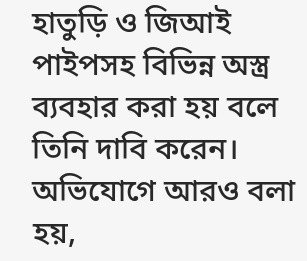হাতুড়ি ও জিআই পাইপসহ বিভিন্ন অস্ত্র ব্যবহার করা হয় বলে তিনি দাবি করেন।
অভিযোগে আরও বলা হয়,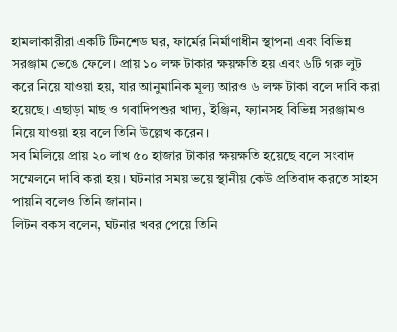হামলাকারীরা একটি টিনশেড ঘর, ফার্মের নির্মাণাধীন স্থাপনা এবং বিভিন্ন সরঞ্জাম ভেঙে ফেলে। প্রায় ১০ লক্ষ টাকার ক্ষয়ক্ষতি হয় এবং ৬টি গরু লুট করে নিয়ে যাওয়া হয়, যার আনুমানিক মূল্য আরও ৬ লক্ষ টাকা বলে দাবি করা হয়েছে। এছাড়া মাছ ও গবাদিপশুর খাদ্য, ইঞ্জিন, ফ্যানসহ বিভিন্ন সরঞ্জামও নিয়ে যাওয়া হয় বলে তিনি উল্লেখ করেন।
সব মিলিয়ে প্রায় ২০ লাখ ৫০ হাজার টাকার ক্ষয়ক্ষতি হয়েছে বলে সংবাদ সম্মেলনে দাবি করা হয়। ঘটনার সময় ভয়ে স্থানীয় কেউ প্রতিবাদ করতে সাহস পায়নি বলেও তিনি জানান।
লিটন বকস বলেন, ঘটনার খবর পেয়ে তিনি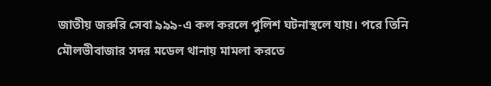জাতীয় জরুরি সেবা ৯৯৯-এ কল করলে পুলিশ ঘটনাস্থলে যায়। পরে তিনি মৌলভীবাজার সদর মডেল থানায় মামলা করতে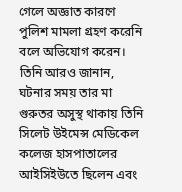গেলে অজ্ঞাত কারণে পুলিশ মামলা গ্রহণ করেনি বলে অভিযোগ করেন।
তিনি আরও জানান, ঘটনার সময় তার মা গুরুতর অসুস্থ থাকায় তিনি সিলেট উইমেন্স মেডিকেল কলেজ হাসপাতালের আইসিইউতে ছিলেন এবং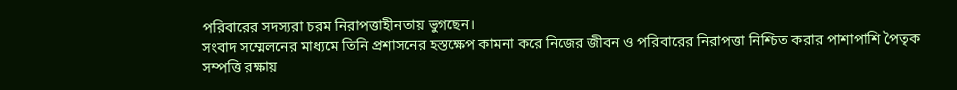পরিবারের সদস্যরা চরম নিরাপত্তাহীনতায় ভুগছেন।
সংবাদ সম্মেলনের মাধ্যমে তিনি প্রশাসনের হস্তক্ষেপ কামনা করে নিজের জীবন ও পরিবারের নিরাপত্তা নিশ্চিত করার পাশাপাশি পৈতৃক সম্পত্তি রক্ষায়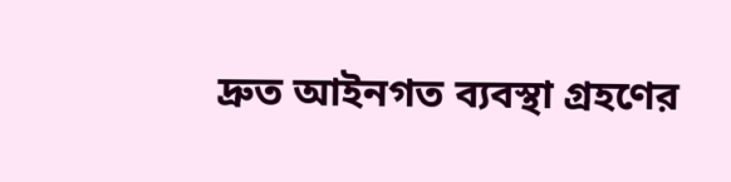দ্রুত আইনগত ব্যবস্থা গ্রহণের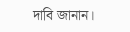দাবি জানান।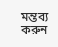মন্তব্য করুন